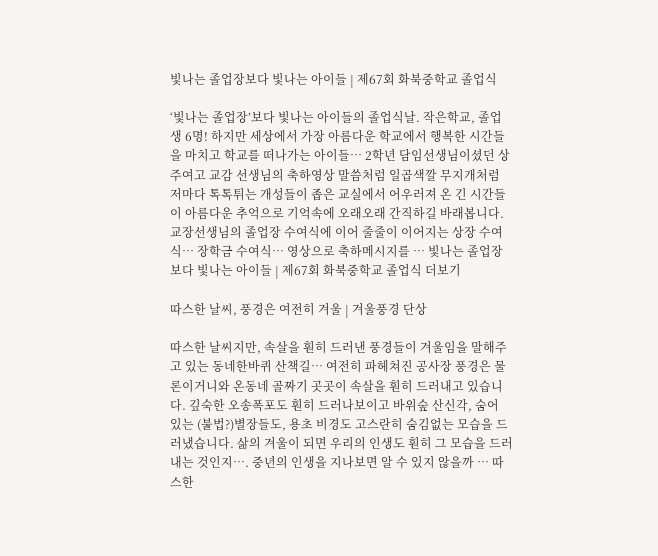빛나는 졸업장보다 빛나는 아이들 | 제67회 화북중학교 졸업식

‘빛나는 졸업장’보다 빛나는 아이들의 졸업식날. 작은학교, 졸업생 6명! 하지만 세상에서 가장 아름다운 학교에서 행복한 시간들을 마치고 학교를 떠나가는 아이들… 2학년 담임선생님이셨던 상주여고 교감 선생님의 축하영상 말씀처럼 일곱색깔 무지개처럼 저마다 톡톡튀는 개성들이 좁은 교실에서 어우러져 온 긴 시간들이 아름다운 추억으로 기억속에 오래오래 간직하길 바래봅니다. 교장선생님의 졸업장 수여식에 이어 줄줄이 이어지는 상장 수여식… 장학금 수여식… 영상으로 축하메시지를 … 빛나는 졸업장보다 빛나는 아이들 | 제67회 화북중학교 졸업식 더보기

따스한 날씨, 풍경은 여전히 겨울 | 겨울풍경 단상

따스한 날씨지만, 속살을 훤히 드러낸 풍경들이 겨울임을 말해주고 있는 동네한바퀴 산책길… 여전히 파헤쳐진 공사장 풍경은 물론이거니와 온동네 골짜기 곳곳이 속살을 훤히 드러내고 있습니다. 깊숙한 오송폭포도 훤히 드러나보이고 바위숲 산신각, 숨어 있는 (불법?)별장들도, 용초 비경도 고스란히 숨김없는 모습을 드러냈습니다. 삶의 겨울이 되면 우리의 인생도 훤히 그 모습을 드러내는 것인지…. 중년의 인생을 지나보면 알 수 있지 않을까 … 따스한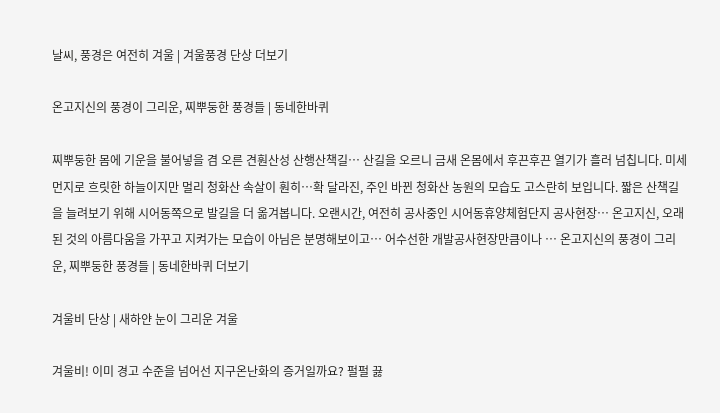날씨, 풍경은 여전히 겨울 | 겨울풍경 단상 더보기

온고지신의 풍경이 그리운, 찌뿌둥한 풍경들 | 동네한바퀴

찌뿌둥한 몸에 기운을 불어넣을 겸 오른 견훤산성 산행산책길… 산길을 오르니 금새 온몸에서 후끈후끈 열기가 흘러 넘칩니다. 미세먼지로 흐릿한 하늘이지만 멀리 청화산 속살이 훤히…확 달라진, 주인 바뀐 청화산 농원의 모습도 고스란히 보입니다. 짧은 산책길을 늘려보기 위해 시어동쪽으로 발길을 더 옮겨봅니다. 오랜시간, 여전히 공사중인 시어동휴양체험단지 공사현장… 온고지신, 오래된 것의 아름다움을 가꾸고 지켜가는 모습이 아님은 분명해보이고… 어수선한 개발공사현장만큼이나 … 온고지신의 풍경이 그리운, 찌뿌둥한 풍경들 | 동네한바퀴 더보기

겨울비 단상 | 새하얀 눈이 그리운 겨울

겨울비! 이미 경고 수준을 넘어선 지구온난화의 증거일까요? 펄펄 끓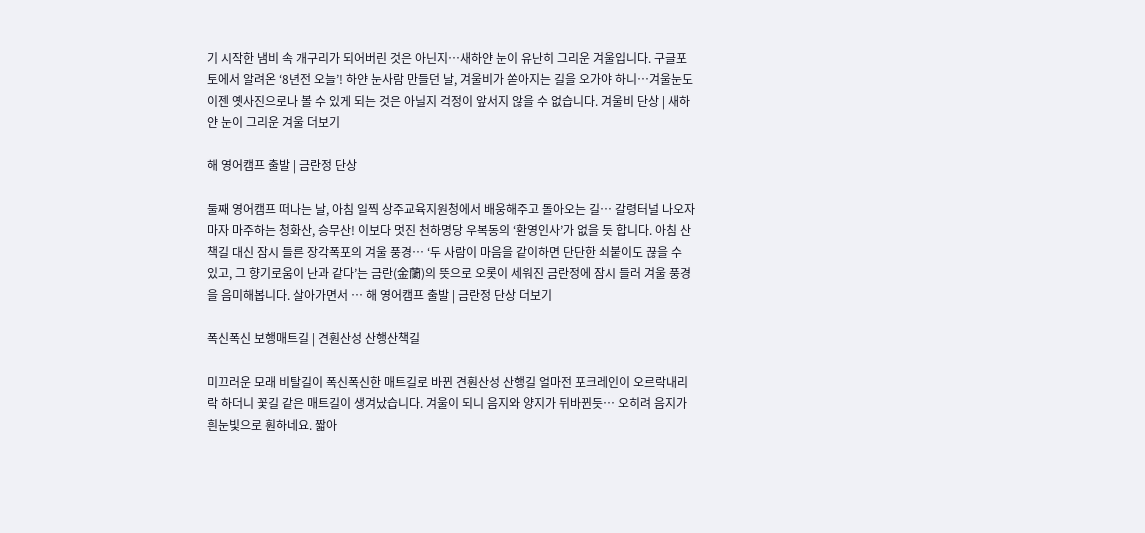기 시작한 냄비 속 개구리가 되어버린 것은 아닌지…새하얀 눈이 유난히 그리운 겨울입니다. 구글포토에서 알려온 ‘8년전 오늘’! 하얀 눈사람 만들던 날, 겨울비가 쏟아지는 길을 오가야 하니…겨울눈도 이젠 옛사진으로나 볼 수 있게 되는 것은 아닐지 걱정이 앞서지 않을 수 없습니다. 겨울비 단상 | 새하얀 눈이 그리운 겨울 더보기

해 영어캠프 출발 | 금란정 단상

둘째 영어캠프 떠나는 날, 아침 일찍 상주교육지원청에서 배웅해주고 돌아오는 길… 갈령터널 나오자마자 마주하는 청화산, 승무산! 이보다 멋진 천하명당 우복동의 ‘환영인사’가 없을 듯 합니다. 아침 산책길 대신 잠시 들른 장각폭포의 겨울 풍경… ‘두 사람이 마음을 같이하면 단단한 쇠붙이도 끊을 수 있고, 그 향기로움이 난과 같다’는 금란(金蘭)의 뜻으로 오롯이 세워진 금란정에 잠시 들러 겨울 풍경을 음미해봅니다. 살아가면서 … 해 영어캠프 출발 | 금란정 단상 더보기

폭신폭신 보행매트길 | 견훤산성 산행산책길

미끄러운 모래 비탈길이 폭신폭신한 매트길로 바뀐 견훤산성 산행길 얼마전 포크레인이 오르락내리락 하더니 꽃길 같은 매트길이 생겨났습니다. 겨울이 되니 음지와 양지가 뒤바뀐듯… 오히려 음지가 흰눈빛으로 훤하네요. 짧아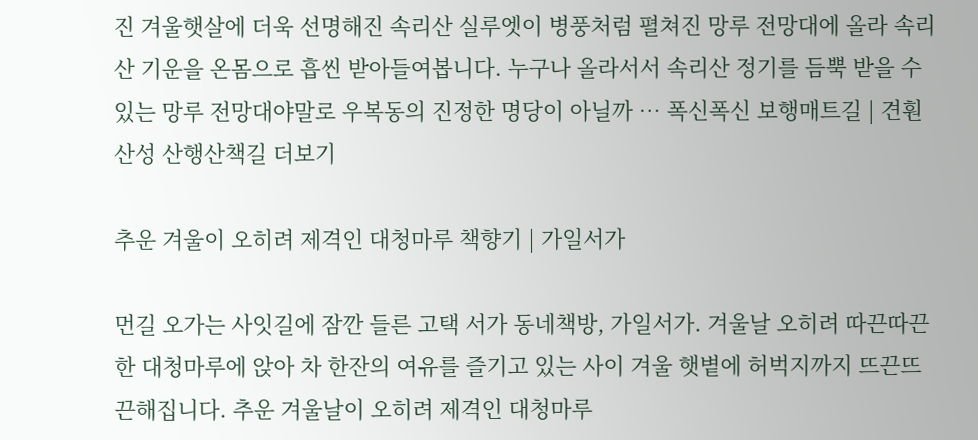진 겨울햇살에 더욱 선명해진 속리산 실루엣이 병풍처럼 펼쳐진 망루 전망대에 올라 속리산 기운을 온몸으로 흡씬 받아들여봅니다. 누구나 올라서서 속리산 정기를 듬뿍 받을 수 있는 망루 전망대야말로 우복동의 진정한 명당이 아닐까 … 폭신폭신 보행매트길 | 견훤산성 산행산책길 더보기

추운 겨울이 오히려 제격인 대청마루 책향기 | 가일서가

먼길 오가는 사잇길에 잠깐 들른 고택 서가 동네책방, 가일서가. 겨울날 오히려 따끈따끈한 대청마루에 앉아 차 한잔의 여유를 즐기고 있는 사이 겨울 햇볕에 허벅지까지 뜨끈뜨끈해집니다. 추운 겨울날이 오히려 제격인 대청마루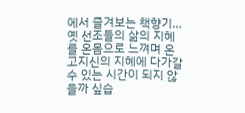에서 즐겨보는 책향기… 옛 선조들의 삶의 지혜를 온몸으로 느껴며 온고지신의 지혜에 다가갈 수 있는 시간이 되지 않을까 싶습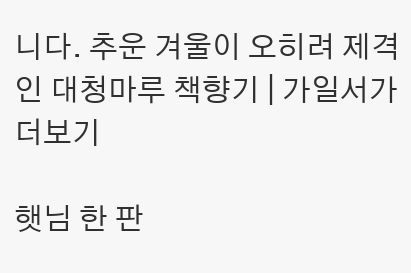니다. 추운 겨울이 오히려 제격인 대청마루 책향기 | 가일서가 더보기

햇님 한 판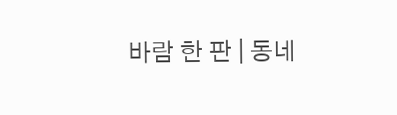바람 한 판 | 동네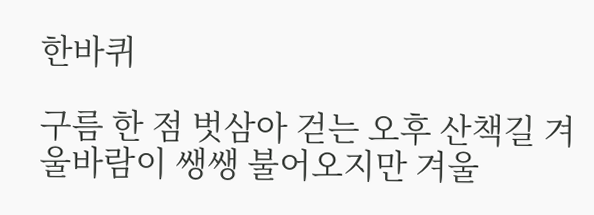한바퀴

구름 한 점 벗삼아 걷는 오후 산책길 겨울바람이 쌩쌩 불어오지만 겨울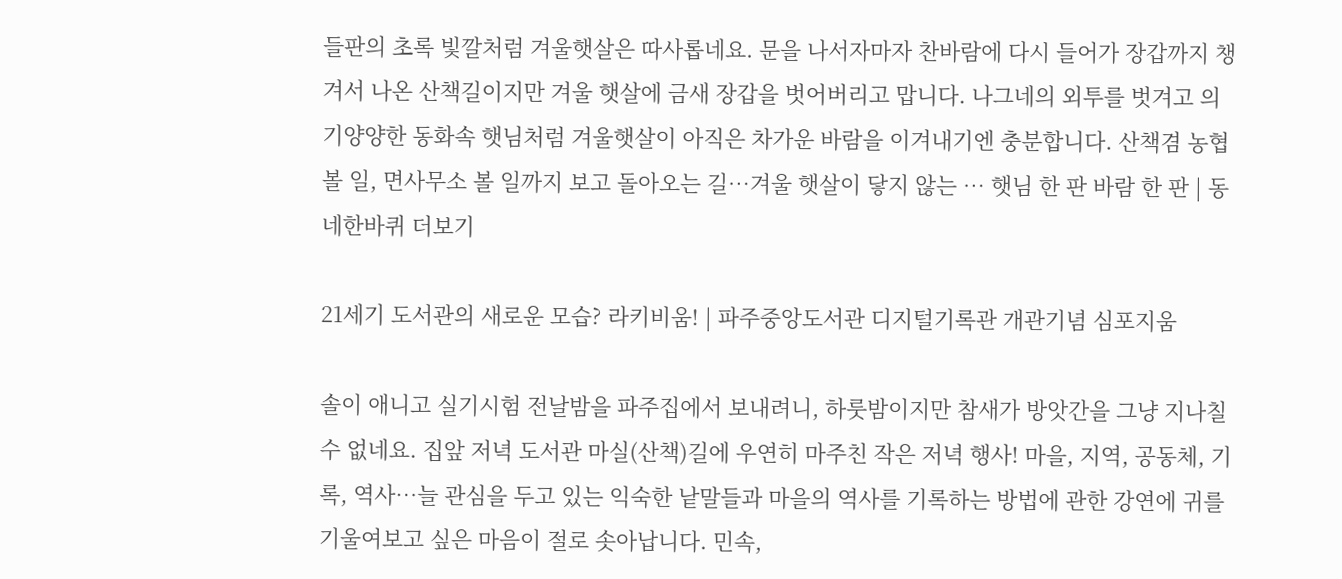들판의 초록 빛깔처럼 겨울햇살은 따사롭네요. 문을 나서자마자 찬바람에 다시 들어가 장갑까지 챙겨서 나온 산책길이지만 겨울 햇살에 금새 장갑을 벗어버리고 맙니다. 나그네의 외투를 벗겨고 의기양양한 동화속 햇님처럼 겨울햇살이 아직은 차가운 바람을 이겨내기엔 충분합니다. 산책겸 농협 볼 일, 면사무소 볼 일까지 보고 돌아오는 길…겨울 햇살이 닿지 않는 … 햇님 한 판 바람 한 판 | 동네한바퀴 더보기

21세기 도서관의 새로운 모습? 라키비움! | 파주중앙도서관 디지털기록관 개관기념 심포지움

솔이 애니고 실기시험 전날밤을 파주집에서 보내려니, 하룻밤이지만 참새가 방앗간을 그냥 지나칠 수 없네요. 집앞 저녁 도서관 마실(산책)길에 우연히 마주친 작은 저녁 행사! 마을, 지역, 공동체, 기록, 역사…늘 관심을 두고 있는 익숙한 낱말들과 마을의 역사를 기록하는 방법에 관한 강연에 귀를 기울여보고 싶은 마음이 절로 솟아납니다. 민속,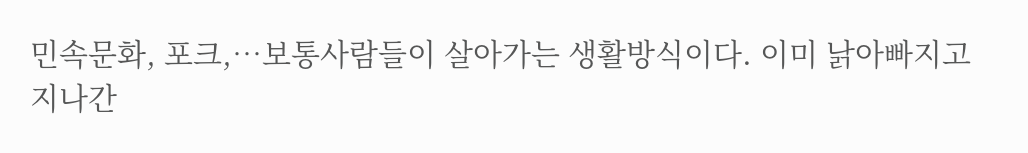민속문화, 포크,…보통사람들이 살아가는 생활방식이다. 이미 낡아빠지고 지나간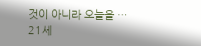것이 아니라 오늘을 … 21세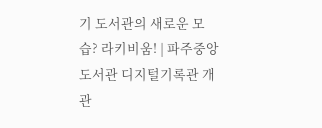기 도서관의 새로운 모습? 라키비움! | 파주중앙도서관 디지털기록관 개관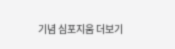기념 심포지움 더보기